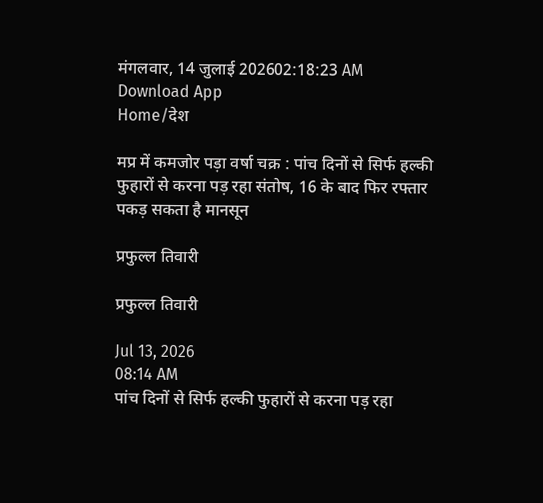मंगलवार, 14 जुलाई 202602:18:23 AM
Download App
Home/देश

मप्र में कमजोर पड़ा वर्षा चक्र : पांच दिनों से सिर्फ हल्की फुहारों से करना पड़ रहा संतोष, 16 के बाद फिर रफ्तार पकड़ सकता है मानसून

प्रफुल्ल तिवारी

प्रफुल्ल तिवारी

Jul 13, 2026
08:14 AM
पांच दिनों से सिर्फ हल्की फुहारों से करना पड़ रहा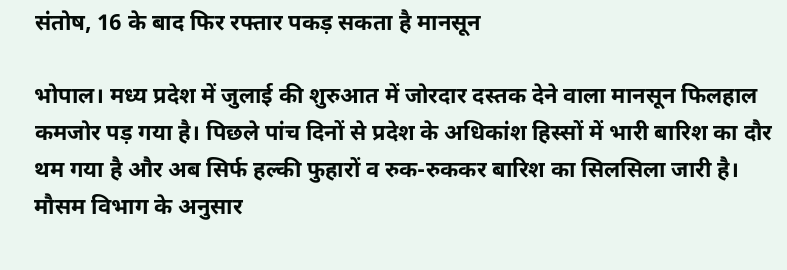संतोष, 16 के बाद फिर रफ्तार पकड़ सकता है मानसून

भोपाल। मध्य प्रदेश में जुलाई की शुरुआत में जोरदार दस्तक देने वाला मानसून फिलहाल कमजोर पड़ गया है। पिछले पांच दिनों से प्रदेश के अधिकांश हिस्सों में भारी बारिश का दौर थम गया है और अब सिर्फ हल्की फुहारों व रुक-रुककर बारिश का सिलसिला जारी है। मौसम विभाग के अनुसार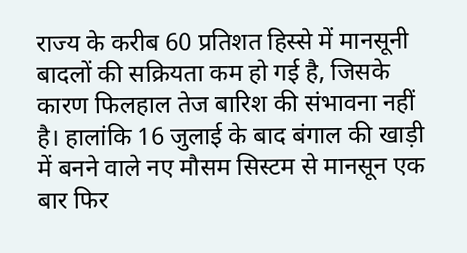राज्य के करीब 60 प्रतिशत हिस्से में मानसूनी बादलों की सक्रियता कम हो गई है, जिसके कारण फिलहाल तेज बारिश की संभावना नहीं है। हालांकि 16 जुलाई के बाद बंगाल की खाड़ी में बनने वाले नए मौसम सिस्टम से मानसून एक बार फिर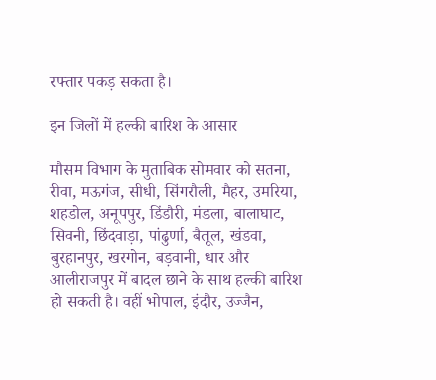रफ्तार पकड़ सकता है।

इन जिलों में हल्की बारिश के आसार

मौसम विभाग के मुताबिक सोमवार को सतना, रीवा, मऊगंज, सीधी, सिंगरौली, मैहर, उमरिया, शहडोल, अनूपपुर, डिंडौरी, मंडला, बालाघाट, सिवनी, छिंदवाड़ा, पांढुर्णा, बैतूल, खंडवा, बुरहानपुर, खरगोन, बड़वानी, धार और आलीराजपुर में बादल छाने के साथ हल्की बारिश हो सकती है। वहीं भोपाल, इंदौर, उज्जैन,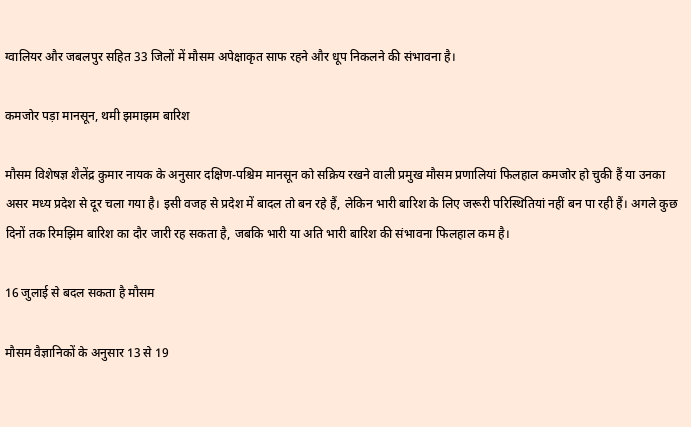ग्वालियर और जबलपुर सहित 33 जिलों में मौसम अपेक्षाकृत साफ रहने और धूप निकलने की संभावना है।

कमजोर पड़ा मानसून, थमी झमाझम बारिश

मौसम विशेषज्ञ शैलेंद्र कुमार नायक के अनुसार दक्षिण-पश्चिम मानसून को सक्रिय रखने वाली प्रमुख मौसम प्रणालियां फिलहाल कमजोर हो चुकी हैं या उनका असर मध्य प्रदेश से दूर चला गया है। इसी वजह से प्रदेश में बादल तो बन रहे हैं, लेकिन भारी बारिश के लिए जरूरी परिस्थितियां नहीं बन पा रही हैं। अगले कुछ दिनों तक रिमझिम बारिश का दौर जारी रह सकता है, जबकि भारी या अति भारी बारिश की संभावना फिलहाल कम है।

16 जुलाई से बदल सकता है मौसम

मौसम वैज्ञानिकों के अनुसार 13 से 19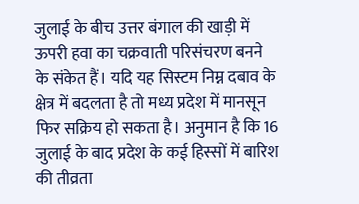जुलाई के बीच उत्तर बंगाल की खाड़ी में ऊपरी हवा का चक्रवाती परिसंचरण बनने के संकेत हैं। यदि यह सिस्टम निम्न दबाव के क्षेत्र में बदलता है तो मध्य प्रदेश में मानसून फिर सक्रिय हो सकता है। अनुमान है कि 16 जुलाई के बाद प्रदेश के कई हिस्सों में बारिश की तीव्रता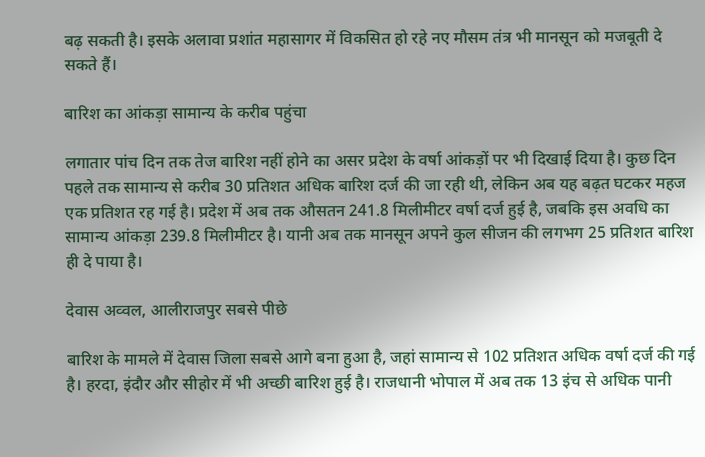बढ़ सकती है। इसके अलावा प्रशांत महासागर में विकसित हो रहे नए मौसम तंत्र भी मानसून को मजबूती दे सकते हैं।

बारिश का आंकड़ा सामान्य के करीब पहुंचा

लगातार पांच दिन तक तेज बारिश नहीं होने का असर प्रदेश के वर्षा आंकड़ों पर भी दिखाई दिया है। कुछ दिन पहले तक सामान्य से करीब 30 प्रतिशत अधिक बारिश दर्ज की जा रही थी, लेकिन अब यह बढ़त घटकर महज एक प्रतिशत रह गई है। प्रदेश में अब तक औसतन 241.8 मिलीमीटर वर्षा दर्ज हुई है, जबकि इस अवधि का सामान्य आंकड़ा 239.8 मिलीमीटर है। यानी अब तक मानसून अपने कुल सीजन की लगभग 25 प्रतिशत बारिश ही दे पाया है।

देवास अव्वल, आलीराजपुर सबसे पीछे

बारिश के मामले में देवास जिला सबसे आगे बना हुआ है, जहां सामान्य से 102 प्रतिशत अधिक वर्षा दर्ज की गई है। हरदा, इंदौर और सीहोर में भी अच्छी बारिश हुई है। राजधानी भोपाल में अब तक 13 इंच से अधिक पानी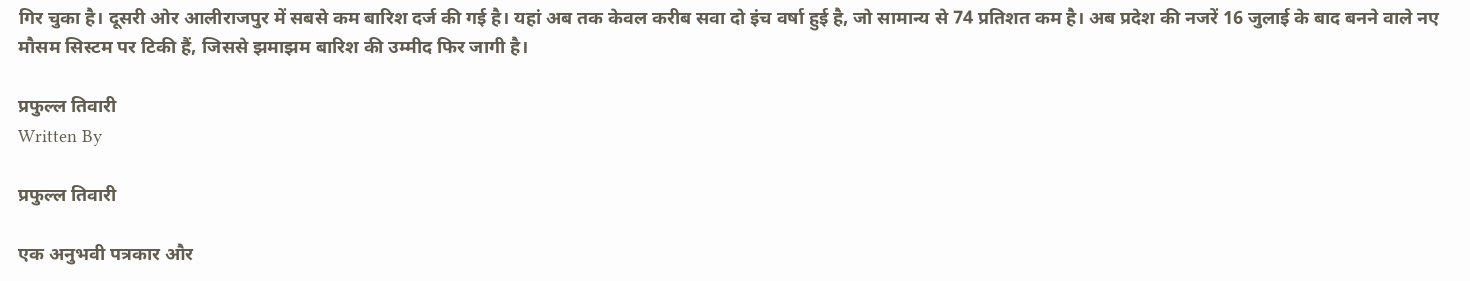गिर चुका है। दूसरी ओर आलीराजपुर में सबसे कम बारिश दर्ज की गई है। यहां अब तक केवल करीब सवा दो इंच वर्षा हुई है, जो सामान्य से 74 प्रतिशत कम है। अब प्रदेश की नजरें 16 जुलाई के बाद बनने वाले नए मौसम सिस्टम पर टिकी हैं, जिससे झमाझम बारिश की उम्मीद फिर जागी है।

प्रफुल्ल तिवारी
Written By

प्रफुल्ल तिवारी

एक अनुभवी पत्रकार और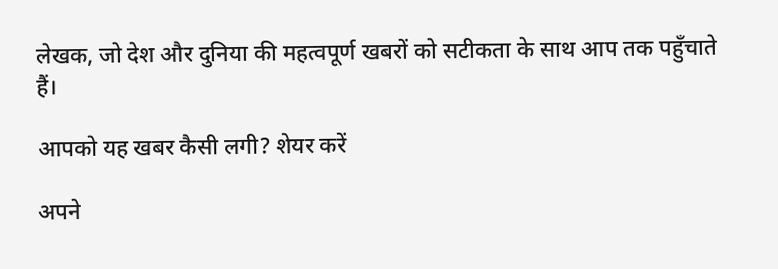लेखक, जो देश और दुनिया की महत्वपूर्ण खबरों को सटीकता के साथ आप तक पहुँचाते हैं।

आपको यह खबर कैसी लगी? शेयर करें

अपने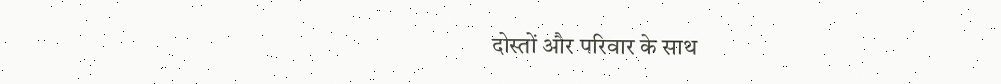दोस्तों और परिवार के साथ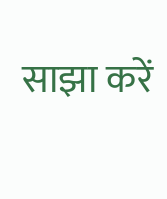साझा करें